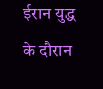ईरान युद्ध के दौरान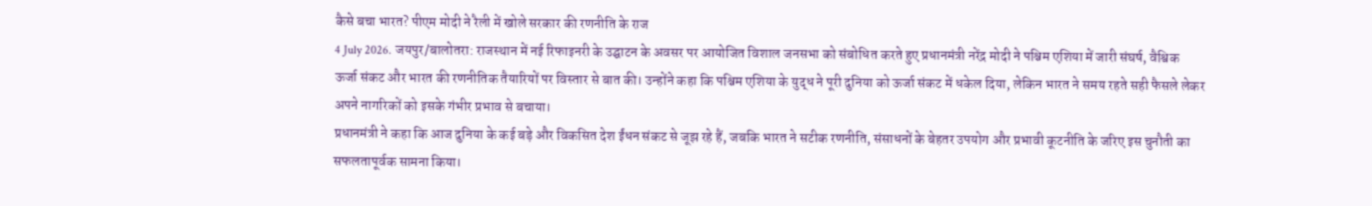कैसे बचा भारत? पीएम मोदी ने रैली में खोले सरकार की रणनीति के राज
4 July 2026. जयपुर/बालोतरा: राजस्थान में नई रिफाइनरी के उद्घाटन के अवसर पर आयोजित विशाल जनसभा को संबोधित करते हुए प्रधानमंत्री नरेंद्र मोदी ने पश्चिम एशिया में जारी संघर्ष, वैश्विक ऊर्जा संकट और भारत की रणनीतिक तैयारियों पर विस्तार से बात की। उन्होंने कहा कि पश्चिम एशिया के युद्ध ने पूरी दुनिया को ऊर्जा संकट में धकेल दिया, लेकिन भारत ने समय रहते सही फैसले लेकर अपने नागरिकों को इसके गंभीर प्रभाव से बचाया।
प्रधानमंत्री ने कहा कि आज दुनिया के कई बड़े और विकसित देश ईंधन संकट से जूझ रहे हैं, जबकि भारत ने सटीक रणनीति, संसाधनों के बेहतर उपयोग और प्रभावी कूटनीति के जरिए इस चुनौती का सफलतापूर्वक सामना किया।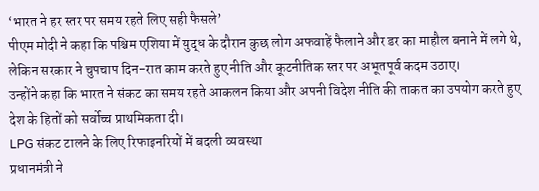‘भारत ने हर स्तर पर समय रहते लिए सही फैसले’
पीएम मोदी ने कहा कि पश्चिम एशिया में युद्ध के दौरान कुछ लोग अफवाहें फैलाने और डर का माहौल बनाने में लगे थे, लेकिन सरकार ने चुपचाप दिन-रात काम करते हुए नीति और कूटनीतिक स्तर पर अभूतपूर्व कदम उठाए।
उन्होंने कहा कि भारत ने संकट का समय रहते आकलन किया और अपनी विदेश नीति की ताकत का उपयोग करते हुए देश के हितों को सर्वोच्च प्राथमिकता दी।
LPG संकट टालने के लिए रिफाइनरियों में बदली व्यवस्था
प्रधानमंत्री ने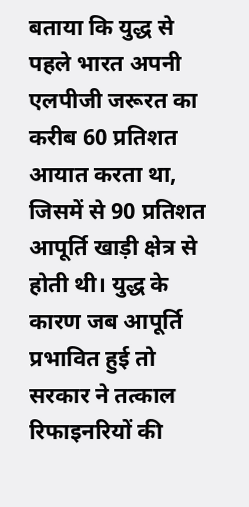बताया कि युद्ध से पहले भारत अपनी एलपीजी जरूरत का करीब 60 प्रतिशत आयात करता था, जिसमें से 90 प्रतिशत आपूर्ति खाड़ी क्षेत्र से होती थी। युद्ध के कारण जब आपूर्ति प्रभावित हुई तो सरकार ने तत्काल रिफाइनरियों की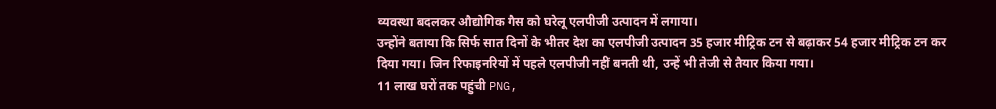व्यवस्था बदलकर औद्योगिक गैस को घरेलू एलपीजी उत्पादन में लगाया।
उन्होंने बताया कि सिर्फ सात दिनों के भीतर देश का एलपीजी उत्पादन 35 हजार मीट्रिक टन से बढ़ाकर 54 हजार मीट्रिक टन कर दिया गया। जिन रिफाइनरियों में पहले एलपीजी नहीं बनती थी, उन्हें भी तेजी से तैयार किया गया।
11 लाख घरों तक पहुंची PNG,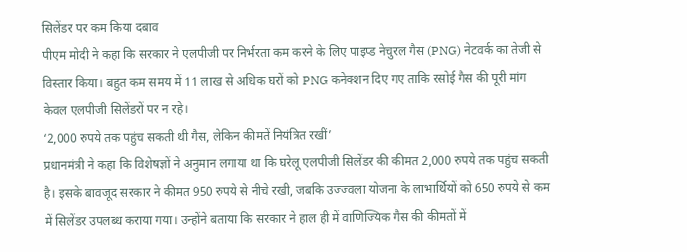सिलेंडर पर कम किया दबाव
पीएम मोदी ने कहा कि सरकार ने एलपीजी पर निर्भरता कम करने के लिए पाइप्ड नेचुरल गैस (PNG) नेटवर्क का तेजी से विस्तार किया। बहुत कम समय में 11 लाख से अधिक घरों को PNG कनेक्शन दिए गए ताकि रसोई गैस की पूरी मांग केवल एलपीजी सिलेंडरों पर न रहे।
‘2,000 रुपये तक पहुंच सकती थी गैस, लेकिन कीमतें नियंत्रित रखीं’
प्रधानमंत्री ने कहा कि विशेषज्ञों ने अनुमान लगाया था कि घरेलू एलपीजी सिलेंडर की कीमत 2,000 रुपये तक पहुंच सकती है। इसके बावजूद सरकार ने कीमत 950 रुपये से नीचे रखी, जबकि उज्ज्वला योजना के लाभार्थियों को 650 रुपये से कम में सिलेंडर उपलब्ध कराया गया। उन्होंने बताया कि सरकार ने हाल ही में वाणिज्यिक गैस की कीमतों में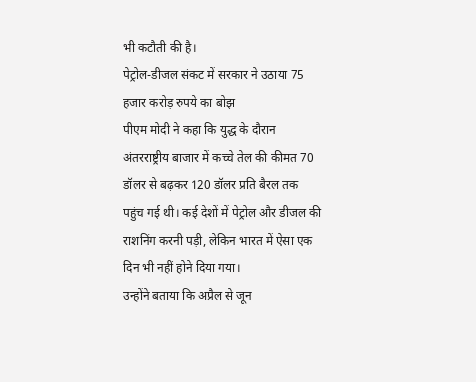भी कटौती की है।
पेट्रोल-डीजल संकट में सरकार ने उठाया 75 हजार करोड़ रुपये का बोझ
पीएम मोदी ने कहा कि युद्ध के दौरान अंतरराष्ट्रीय बाजार में कच्चे तेल की कीमत 70 डॉलर से बढ़कर 120 डॉलर प्रति बैरल तक पहुंच गई थी। कई देशों में पेट्रोल और डीजल की राशनिंग करनी पड़ी, लेकिन भारत में ऐसा एक दिन भी नहीं होने दिया गया।
उन्होंने बताया कि अप्रैल से जून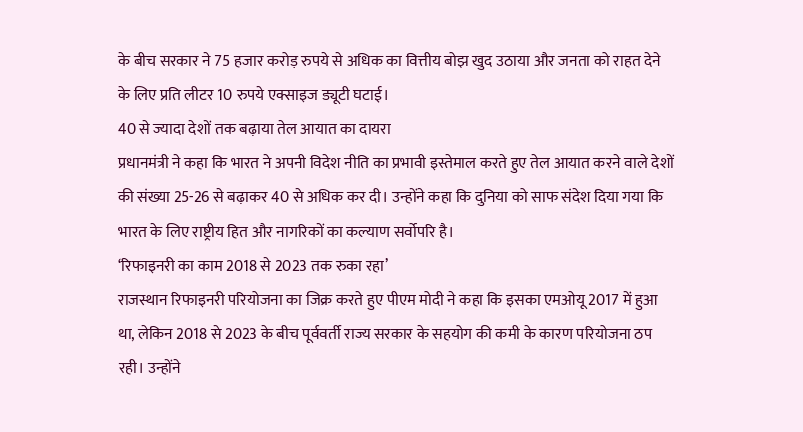के बीच सरकार ने 75 हजार करोड़ रुपये से अधिक का वित्तीय बोझ खुद उठाया और जनता को राहत देने के लिए प्रति लीटर 10 रुपये एक्साइज ड्यूटी घटाई।
40 से ज्यादा देशों तक बढ़ाया तेल आयात का दायरा
प्रधानमंत्री ने कहा कि भारत ने अपनी विदेश नीति का प्रभावी इस्तेमाल करते हुए तेल आयात करने वाले देशों की संख्या 25-26 से बढ़ाकर 40 से अधिक कर दी। उन्होंने कहा कि दुनिया को साफ संदेश दिया गया कि भारत के लिए राष्ट्रीय हित और नागरिकों का कल्याण सर्वोपरि है।
‘रिफाइनरी का काम 2018 से 2023 तक रुका रहा’
राजस्थान रिफाइनरी परियोजना का जिक्र करते हुए पीएम मोदी ने कहा कि इसका एमओयू 2017 में हुआ था, लेकिन 2018 से 2023 के बीच पूर्ववर्ती राज्य सरकार के सहयोग की कमी के कारण परियोजना ठप रही। उन्होंने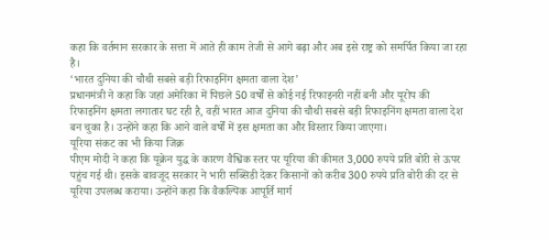कहा कि वर्तमान सरकार के सत्ता में आते ही काम तेजी से आगे बढ़ा और अब इसे राष्ट्र को समर्पित किया जा रहा है।
‘भारत दुनिया की चौथी सबसे बड़ी रिफाइनिंग क्षमता वाला देश’
प्रधानमंत्री ने कहा कि जहां अमेरिका में पिछले 50 वर्षों से कोई नई रिफाइनरी नहीं बनी और यूरोप की रिफाइनिंग क्षमता लगातार घट रही है, वहीं भारत आज दुनिया की चौथी सबसे बड़ी रिफाइनिंग क्षमता वाला देश बन चुका है। उन्होंने कहा कि आने वाले वर्षों में इस क्षमता का और विस्तार किया जाएगा।
यूरिया संकट का भी किया जिक्र
पीएम मोदी ने कहा कि यूक्रेन युद्ध के कारण वैश्विक स्तर पर यूरिया की कीमत 3,000 रुपये प्रति बोरी से ऊपर पहुंच गई थी। इसके बावजूद सरकार ने भारी सब्सिडी देकर किसानों को करीब 300 रुपये प्रति बोरी की दर से यूरिया उपलब्ध कराया। उन्होंने कहा कि वैकल्पिक आपूर्ति मार्ग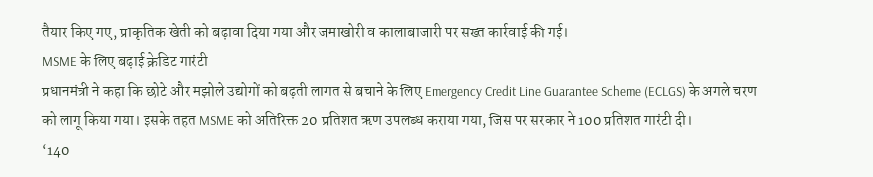तैयार किए गए, प्राकृतिक खेती को बढ़ावा दिया गया और जमाखोरी व कालाबाजारी पर सख्त कार्रवाई की गई।
MSME के लिए बढ़ाई क्रेडिट गारंटी
प्रधानमंत्री ने कहा कि छोटे और मझोले उद्योगों को बढ़ती लागत से बचाने के लिए Emergency Credit Line Guarantee Scheme (ECLGS) के अगले चरण को लागू किया गया। इसके तहत MSME को अतिरिक्त 20 प्रतिशत ऋण उपलब्ध कराया गया, जिस पर सरकार ने 100 प्रतिशत गारंटी दी।
‘140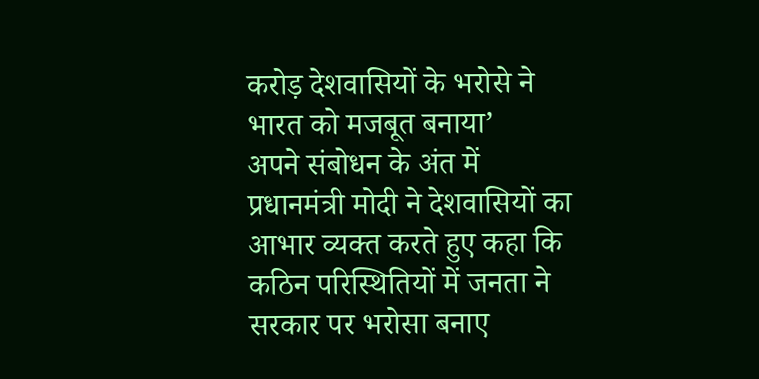करोड़ देशवासियों के भरोसे ने भारत को मजबूत बनाया’
अपने संबोधन के अंत में प्रधानमंत्री मोदी ने देशवासियों का आभार व्यक्त करते हुए कहा कि कठिन परिस्थितियों में जनता ने सरकार पर भरोसा बनाए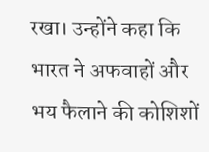रखा। उन्होंने कहा कि भारत ने अफवाहों और भय फैलाने की कोशिशों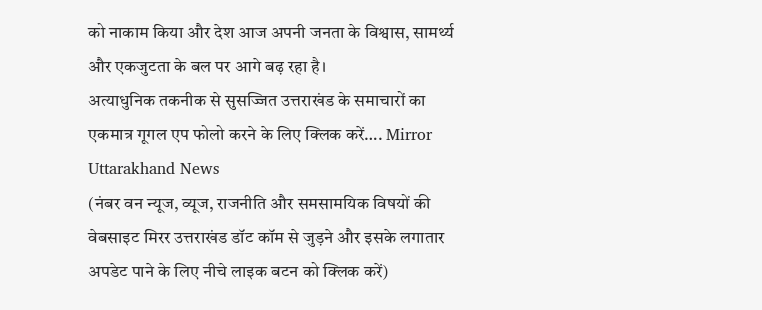को नाकाम किया और देश आज अपनी जनता के विश्वास, सामर्थ्य और एकजुटता के बल पर आगे बढ़ रहा है।
अत्याधुनिक तकनीक से सुसज्जित उत्तराखंड के समाचारों का एकमात्र गूगल एप फोलो करने के लिए क्लिक करें…. Mirror Uttarakhand News
(नंबर वन न्यूज, व्यूज, राजनीति और समसामयिक विषयों की वेबसाइट मिरर उत्तराखंड डॉट कॉम से जुड़ने और इसके लगातार अपडेट पाने के लिए नीचे लाइक बटन को क्लिक करें)